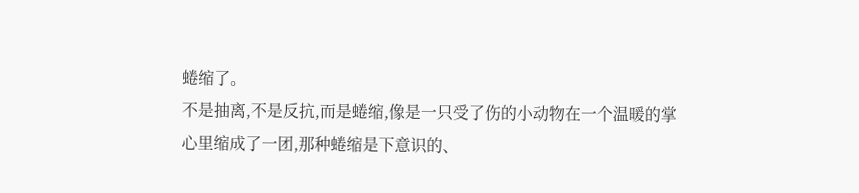蜷缩了。
不是抽离,不是反抗,而是蜷缩,像是一只受了伤的小动物在一个温暖的掌心里缩成了一团,那种蜷缩是下意识的、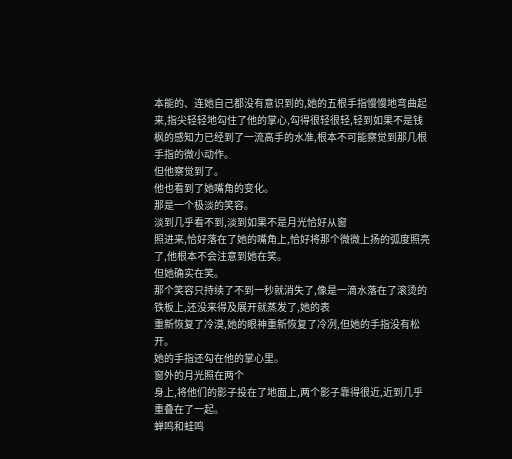本能的、连她自己都没有意识到的,她的五根手指慢慢地弯曲起来,指尖轻轻地勾住了他的掌心,勾得很轻很轻,轻到如果不是钱枫的感知力已经到了一流高手的水准,根本不可能察觉到那几根手指的微小动作。
但他察觉到了。
他也看到了她嘴角的变化。
那是一个极淡的笑容。
淡到几乎看不到,淡到如果不是月光恰好从窗
照进来,恰好落在了她的嘴角上,恰好将那个微微上扬的弧度照亮了,他根本不会注意到她在笑。
但她确实在笑。
那个笑容只持续了不到一秒就消失了,像是一滴水落在了滚烫的铁板上,还没来得及展开就蒸发了,她的表
重新恢复了冷漠,她的眼神重新恢复了冷冽,但她的手指没有松开。
她的手指还勾在他的掌心里。
窗外的月光照在两个
身上,将他们的影子投在了地面上,两个影子靠得很近,近到几乎重叠在了一起。
蝉鸣和蛙鸣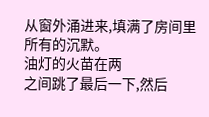从窗外涌进来,填满了房间里所有的沉默。
油灯的火苗在两
之间跳了最后一下,然后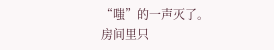“嗤”的一声灭了。
房间里只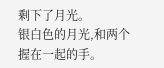剩下了月光。
银白色的月光,和两个
握在一起的手。